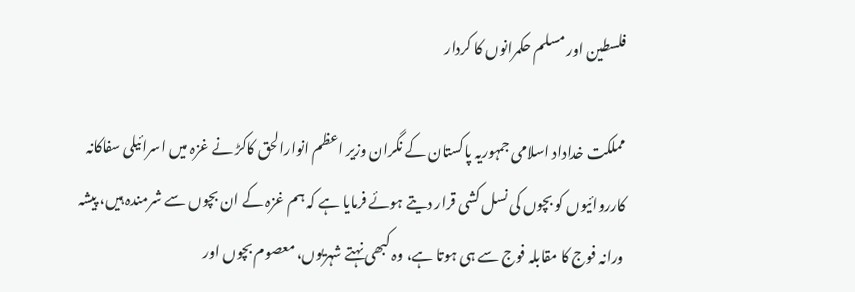فلسطین اور مسلم حکمرانوں کا کردار

مملکت خداداد اسلامی جمہوریہ پاکستان کے نگران وزیر اعظم انوارالحق کاکڑ نے غزہ میں اسرائیلی سفاکانہ کارروائیوں کو بچوں کی نسل کشی قرار دیتے ہوئے فرمایا ہے کہ ہم غزہ کے ان بچوں سے شرمندہ ہیں، پیشہ ورانہ فوج کا مقابلہ فوج سے ہی ہوتا ہے، وہ کبھی نہتے شہریوں، معصوم بچوں اور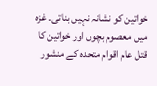خواتین کو نشانہ نہیں بناتی۔ غزہ میں معصوم بچوں اور خواتین کا قتل عام اقوام متحدہ کے منشور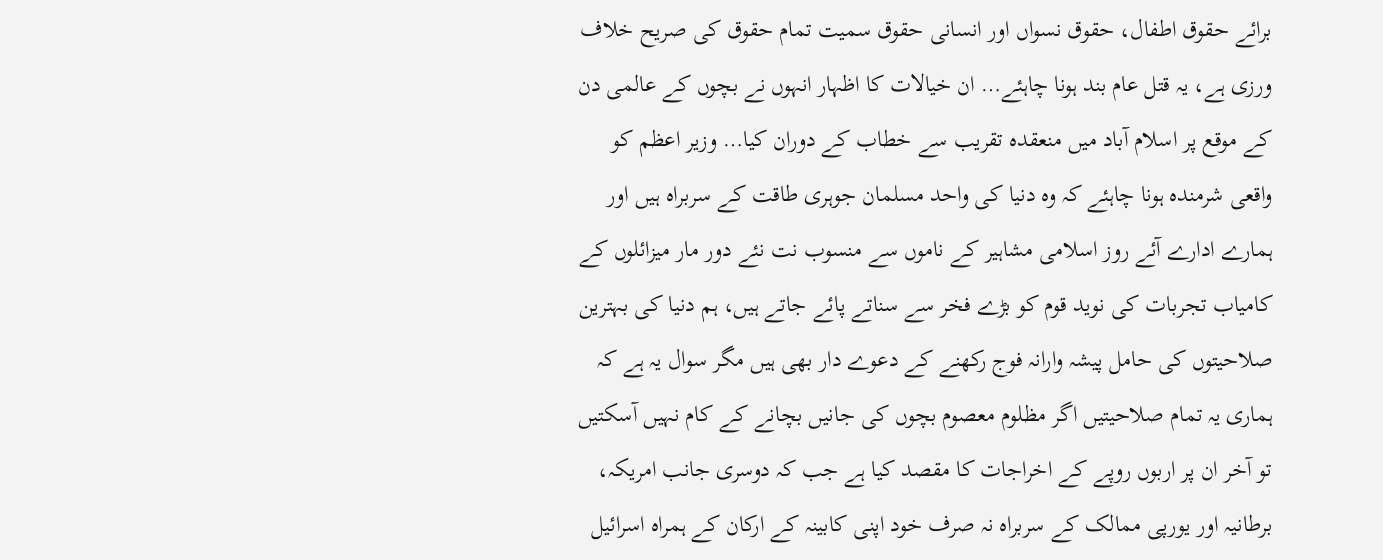برائے حقوق اطفال، حقوق نسواں اور انسانی حقوق سمیت تمام حقوق کی صریح خلاف ورزی ہے، یہ قتل عام بند ہونا چاہئے… ان خیالات کا اظہار انہوں نے بچوں کے عالمی دن کے موقع پر اسلام آباد میں منعقدہ تقریب سے خطاب کے دوران کیا… وزیر اعظم کو واقعی شرمندہ ہونا چاہئے کہ وہ دنیا کی واحد مسلمان جوہری طاقت کے سربراہ ہیں اور ہمارے ادارے آئے روز اسلامی مشاہیر کے ناموں سے منسوب نت نئے دور مار میزائلوں کے کامیاب تجربات کی نوید قوم کو بڑے فخر سے سناتے پائے جاتے ہیں، ہم دنیا کی بہترین صلاحیتوں کی حامل پیشہ وارانہ فوج رکھنے کے دعوے دار بھی ہیں مگر سوال یہ ہے کہ ہماری یہ تمام صلاحیتیں اگر مظلوم معصوم بچوں کی جانیں بچانے کے کام نہیں آسکتیں تو آخر ان پر اربوں روپے کے اخراجات کا مقصد کیا ہے جب کہ دوسری جانب امریکہ، برطانیہ اور یورپی ممالک کے سربراہ نہ صرف خود اپنی کابینہ کے ارکان کے ہمراہ اسرائیل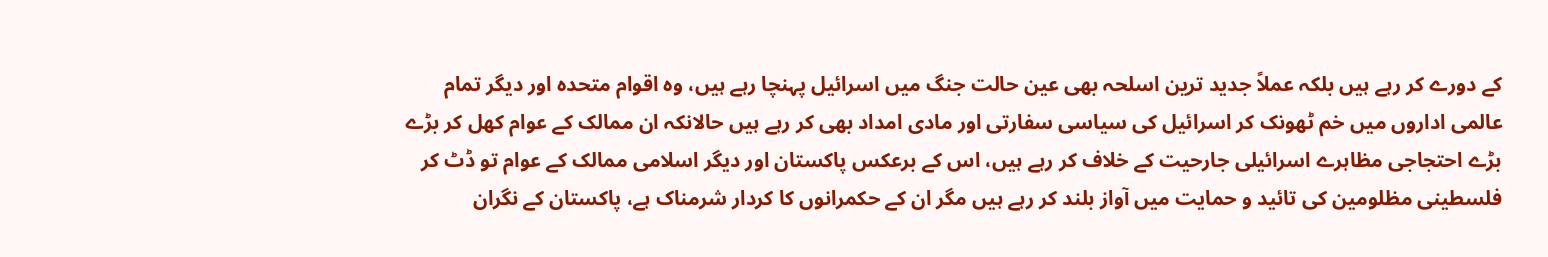کے دورے کر رہے ہیں بلکہ عملاً جدید ترین اسلحہ بھی عین حالت جنگ میں اسرائیل پہنچا رہے ہیں، وہ اقوام متحدہ اور دیگر تمام عالمی اداروں میں خم ٹھونک کر اسرائیل کی سیاسی سفارتی اور مادی امداد بھی کر رہے ہیں حالانکہ ان ممالک کے عوام کھل کر بڑے بڑے احتجاجی مظاہرے اسرائیلی جارحیت کے خلاف کر رہے ہیں، اس کے برعکس پاکستان اور دیگر اسلامی ممالک کے عوام تو ڈٹ کر فلسطینی مظلومین کی تائید و حمایت میں آواز بلند کر رہے ہیں مگر ان کے حکمرانوں کا کردار شرمناک ہے، پاکستان کے نگران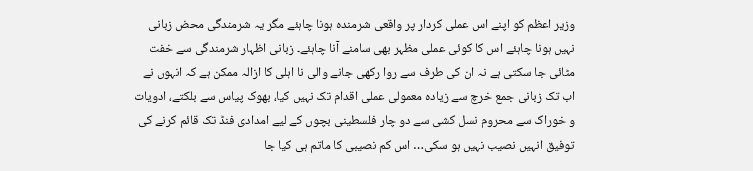وزیر اعظم کو اپنے اس عملی کردار پر واقعی شرمندہ ہونا چاہئے مگر یہ شرمندگی محض زبانی نہیں ہونا چاہئے اس کا کوئی عملی مظہر بھی سامنے آنا چاہئے۔ زبانی اظہار شرمندگی سے خفت مٹائی جا سکتی ہے نہ ان کی طرف سے روا رکھی جانے والی نا اہلی کا ازالہ ممکن ہے کہ انہوں نے اب تک زبانی جمع خرچ سے زیادہ معمولی عملی اقدام تک نہیں کیا، بھوک پیاس سے بلکتے، ادویات و خوراک سے محروم نسل کشی سے دو چار فلسطینی بچوں کے لیے امدادی فنڈ تک قائم کرنے کی توفیق انہیں نصیب نہیں ہو سکی… اس کم نصیبی کا ماتم ہی کیا جا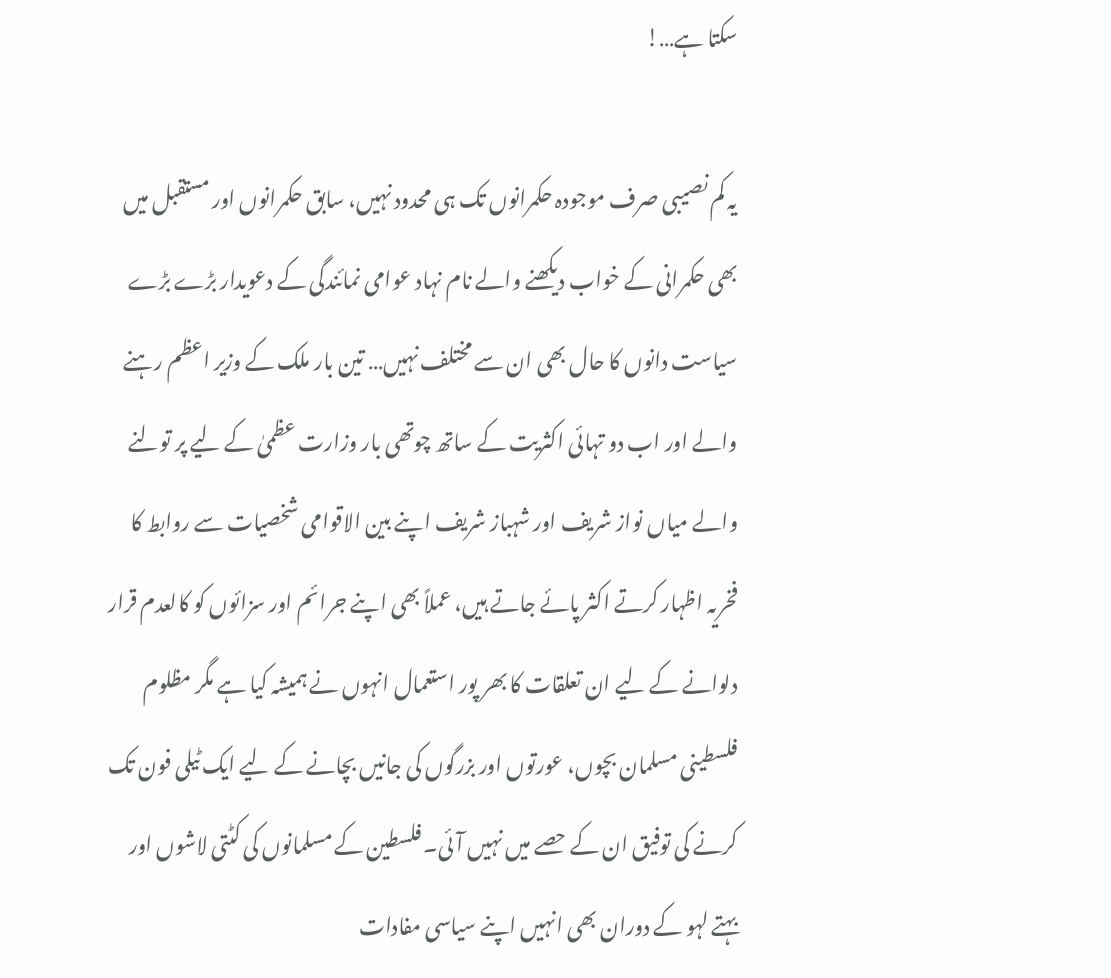سکتا ہے…!

یہ کم نصیبی صرف موجودہ حکمرانوں تک ہی محدود نہیں، سابق حکمرانوں اور مستقبل میں بھی حکمرانی کے خواب دیکھنے والے نام نہاد عوامی نمائندگی کے دعویدار بڑے بڑے سیاست دانوں کا حال بھی ان سے مختلف نہیں… تین بار ملک کے وزیر اعظم رہنے والے اور اب دو تہائی اکثریت کے ساتھ چوتھی بار وزارت عظمیٰ کے لیے پر تولنے والے میاں نواز شریف اور شہباز شریف اپنے بین الاقوامی شخصیات سے روابط کا فخریہ اظہار کرتے اکثر پائے جاتے ہیں، عملاً بھی اپنے جرائم اور سزائوں کو کالعدم قرار دلوانے کے لیے ان تعلقات کا بھر پور استعمال انہوں نے ہمیشہ کیا ہے مگر مظلوم فلسطینی مسلمان بچوں، عورتوں اور بزرگوں کی جانیں بچانے کے لیے ایک ٹیلی فون تک کرنے کی توفیق ان کے حصے میں نہیں آئی۔ فلسطین کے مسلمانوں کی کٹتی لاشوں اور بہتے لہو کے دوران بھی انہیں اپنے سیاسی مفادات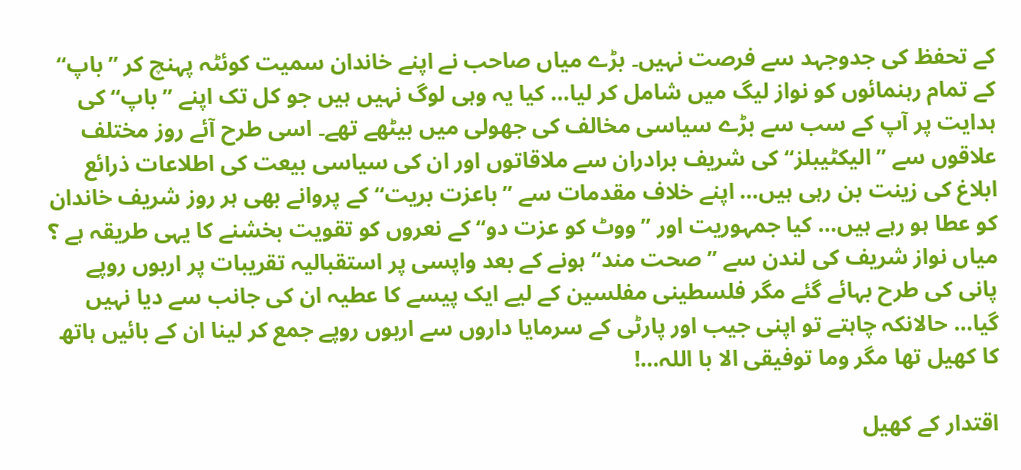کے تحفظ کی جدوجہد سے فرصت نہیں۔ بڑے میاں صاحب نے اپنے خاندان سمیت کوئٹہ پہنچ کر ’’باپ‘‘ کے تمام رہنمائوں کو نواز لیگ میں شامل کر لیا… کیا یہ وہی لوگ نہیں ہیں جو کل تک اپنے ’’باپ‘‘ کی ہدایت پر آپ کے سب سے بڑے سیاسی مخالف کی جھولی میں بیٹھے تھے۔ اسی طرح آئے روز مختلف علاقوں سے ’’الیکٹیبلز‘‘ کی شریف برادران سے ملاقاتوں اور ان کی سیاسی بیعت کی اطلاعات ذرائع ابلاغ کی زینت بن رہی ہیں… اپنے خلاف مقدمات سے ’’باعزت بریت‘‘ کے پروانے بھی ہر روز شریف خاندان کو عطا ہو رہے ہیں… کیا جمہوریت اور ’’ووٹ کو عزت دو‘‘ کے نعروں کو تقویت بخشنے کا یہی طریقہ ہے ؟ میاں نواز شریف کی لندن سے ’’صحت مند‘‘ ہونے کے بعد واپسی پر استقبالیہ تقریبات پر اربوں روپے پانی کی طرح بہائے گئے مگر فلسطینی مفلسین کے لیے ایک پیسے کا عطیہ ان کی جانب سے دیا نہیں گیا… حالانکہ چاہتے تو اپنی جیب اور پارٹی کے سرمایا داروں سے اربوں روپے جمع کر لینا ان کے بائیں ہاتھ کا کھیل تھا مگر وما توفیقی الا با اللہ…!

اقتدار کے کھیل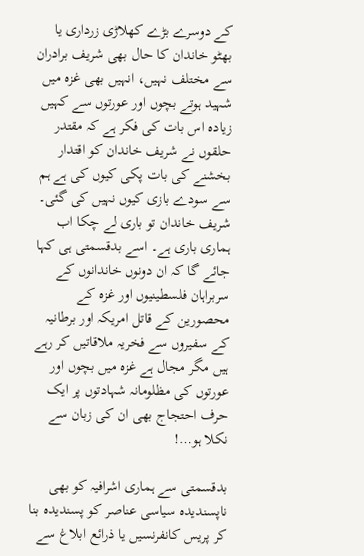کے دوسرے بڑے کھلاڑی زرداری یا بھٹو خاندان کا حال بھی شریف برادران سے مختلف نہیں، انہیں بھی غزہ میں شہید ہوتے بچوں اور عورتوں سے کہیں زیادہ اس بات کی فکر ہے کہ مقتدر حلقوں نے شریف خاندان کو اقتدار بخشنے کی بات پکی کیوں کی ہے ہم سے سودے بازی کیوں نہیں کی گئی۔ شریف خاندان تو باری لے چکا اب ہماری باری ہے۔ اسے بدقسمتی ہی کہا جائے گا کہ ان دونوں خاندانوں کے سربراہان فلسطینیوں اور غزہ کے محصورین کے قاتل امریکہ اور برطانیہ کے سفیروں سے فخریہ ملاقاتیں کر رہے ہیں مگر مجال ہے غزہ میں بچوں اور عورتوں کی مظلومانہ شہادتوں پر ایک حرف احتجاج بھی ان کی زبان سے نکلا ہو…!

بدقسمتی سے ہماری اشرافیہ کو بھی ناپسندیدہ سیاسی عناصر کو پسندیدہ بنا کر پریس کانفرنسیں یا ذرائع ابلاغ سے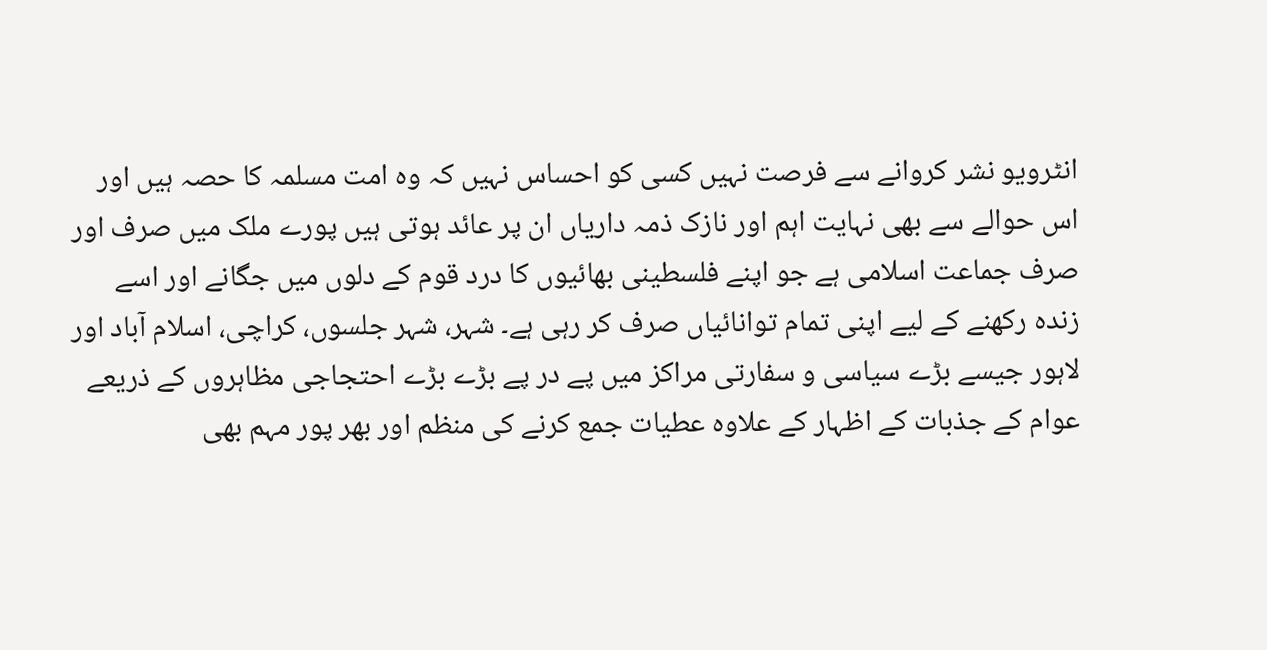انٹرویو نشر کروانے سے فرصت نہیں کسی کو احساس نہیں کہ وہ امت مسلمہ کا حصہ ہیں اور اس حوالے سے بھی نہایت اہم اور نازک ذمہ داریاں ان پر عائد ہوتی ہیں پورے ملک میں صرف اور صرف جماعت اسلامی ہے جو اپنے فلسطینی بھائیوں کا درد قوم کے دلوں میں جگانے اور اسے زندہ رکھنے کے لیے اپنی تمام توانائیاں صرف کر رہی ہے۔ شہر، شہر جلسوں، کراچی، اسلام آباد اور لاہور جیسے بڑے سیاسی و سفارتی مراکز میں پے در پے بڑے بڑے احتجاجی مظاہروں کے ذریعے عوام کے جذبات کے اظہار کے علاوہ عطیات جمع کرنے کی منظم اور بھر پور مہم بھی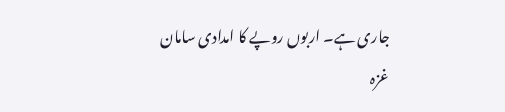جاری ہے۔ اربوں روپے کا امدادی سامان غزہ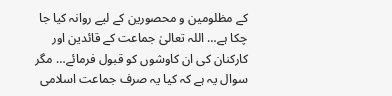کے مظلومین و محصورین کے لیے روانہ کیا جا چکا ہے… اللہ تعالیٰ جماعت کے قائدین اور کارکنان کی ان کاوشوں کو قبول فرمائے… مگر سوال یہ ہے کہ کیا یہ صرف جماعت اسلامی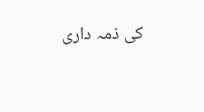کی ذمہ داری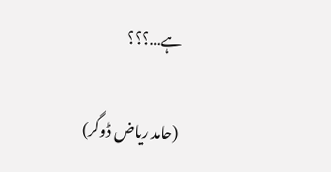ہے…؟؟؟

(حامد ریاض ڈوگر)